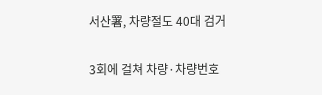서산署, 차량절도 40대 검거

3회에 걸쳐 차량·차량번호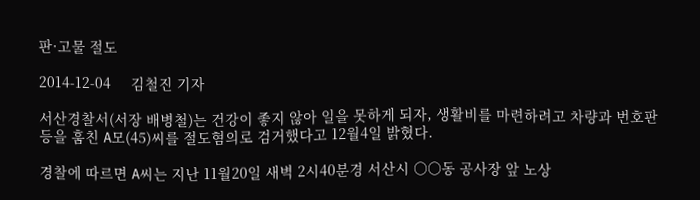판·고물 절도

2014-12-04     김철진 기자

서산경찰서(서장 배병철)는 건강이 좋지 않아 일을 못하게 되자, 생활비를 마련하려고 차량과 번호판 등을 훔친 A모(45)씨를 절도혐의로 검거했다고 12월4일 밝혔다.

경찰에 따르면 A씨는 지난 11월20일 새벽 2시40분경 서산시 ○○동 공사장 앞 노상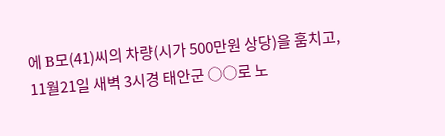에 B모(41)씨의 차량(시가 500만원 상당)을 훔치고, 11월21일 새벽 3시경 태안군 ○○로 노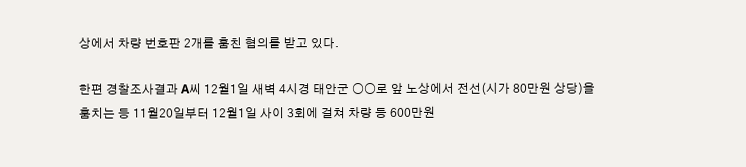상에서 차량 번호판 2개를 훔친 혐의를 받고 있다.

한편 경찰조사결과 A씨 12월1일 새벽 4시경 태안군 ○○로 앞 노상에서 전선(시가 80만원 상당)을 훔치는 등 11월20일부터 12월1일 사이 3회에 걸쳐 차량 등 600만원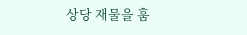상당 재물을 훔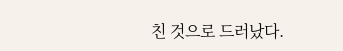친 것으로 드러났다.